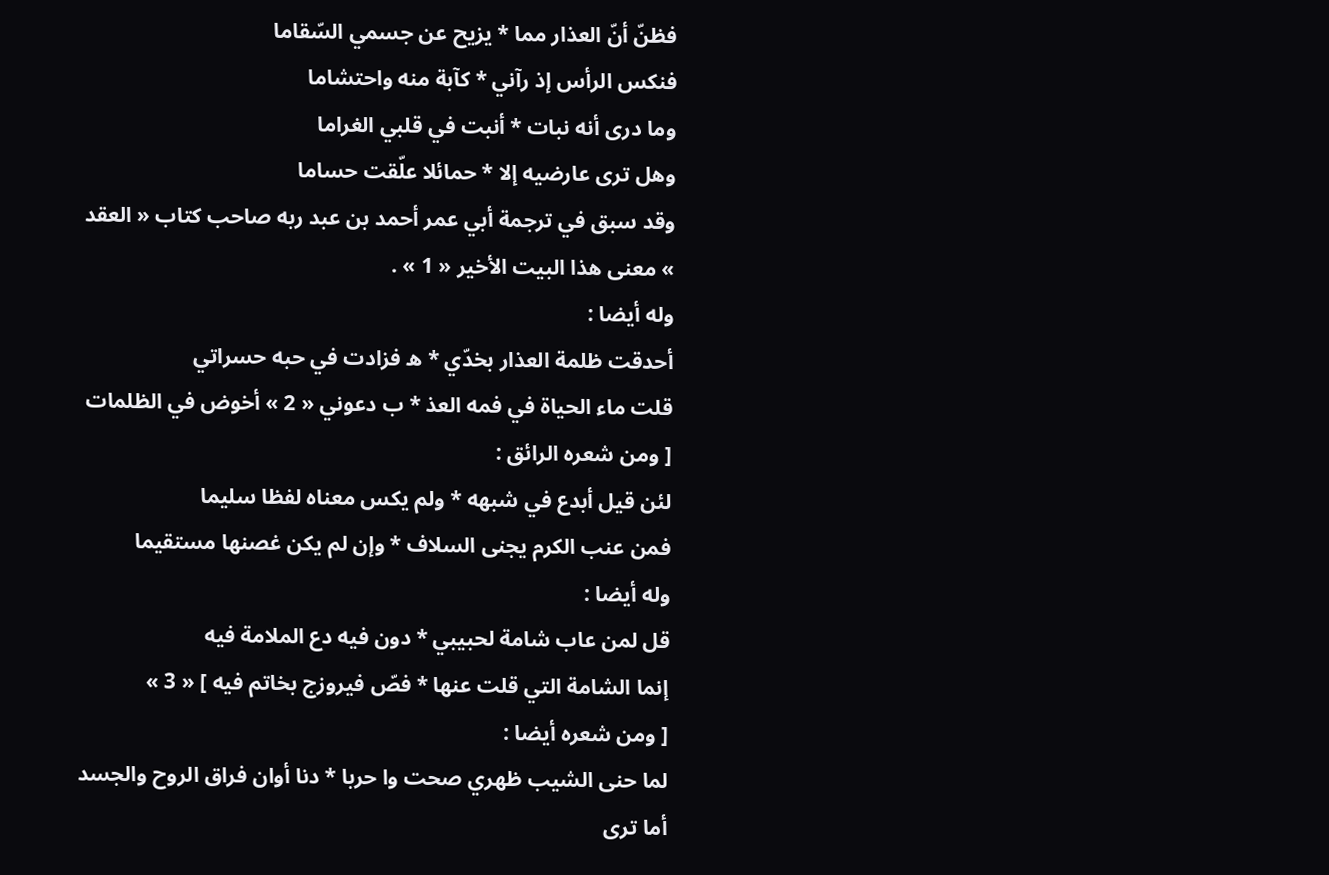فظنّ أنّ العذار مما * يزيح عن جسمي السّقاما
فنكس الرأس إذ رآني * كآبة منه واحتشاما
وما درى أنه نبات * أنبت في قلبي الغراما
وهل ترى عارضيه إلا * حمائلا علّقت حساما
وقد سبق في ترجمة أبي عمر أحمد بن عبد ربه صاحب كتاب « العقد » معنى هذا البيت الأخير « 1 » .
وله أيضا :
أحدقت ظلمة العذار بخدّي * ه فزادت في حبه حسراتي
قلت ماء الحياة في فمه العذ * ب دعوني « 2 » أخوض في الظلمات
[ ومن شعره الرائق :
لئن قيل أبدع في شبهه * ولم يكس معناه لفظا سليما
فمن عنب الكرم يجنى السلاف * وإن لم يكن غصنها مستقيما
وله أيضا :
قل لمن عاب شامة لحبيبي * دون فيه دع الملامة فيه
إنما الشامة التي قلت عنها * فصّ فيروزج بخاتم فيه ] « 3 »
[ ومن شعره أيضا :
لما حنى الشيب ظهري صحت وا حربا * دنا أوان فراق الروح والجسد
أما ترى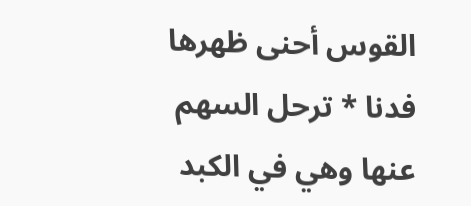القوس أحنى ظهرها فدنا * ترحل السهم عنها وهي في الكبد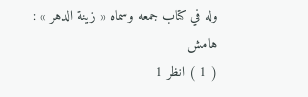وله في كتاب جمعه وسماه « زينة الدهر » :
هامش
( 1 ) انظر 1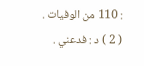: 110 من الوفيات .
( 2 ) د : فدعني .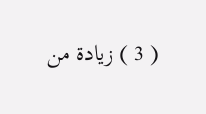( 3 ) زيادة من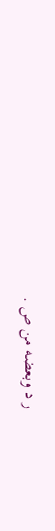ر د وبعضه من ص .